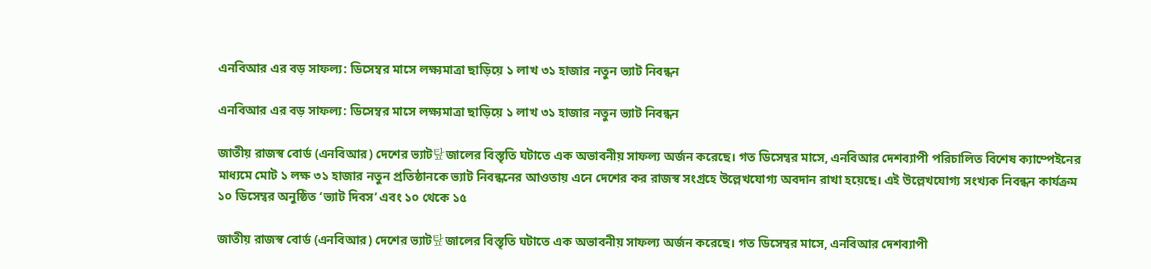এনবিআর এর বড় সাফল্য: ডিসেম্বর মাসে লক্ষ্যমাত্রা ছাড়িয়ে ১ লাখ ৩১ হাজার নতুন ভ্যাট নিবন্ধন

এনবিআর এর বড় সাফল্য: ডিসেম্বর মাসে লক্ষ্যমাত্রা ছাড়িয়ে ১ লাখ ৩১ হাজার নতুন ভ্যাট নিবন্ধন

জাতীয় রাজস্ব বোর্ড (এনবিআর) দেশের ভ্যাট탚জালের বিস্তৃতি ঘটাতে এক অভাবনীয় সাফল্য অর্জন করেছে। গত ডিসেম্বর মাসে, এনবিআর দেশব্যাপী পরিচালিত বিশেষ ক্যাম্পেইনের মাধ্যমে মোট ১ লক্ষ ৩১ হাজার নতুন প্রতিষ্ঠানকে ভ্যাট নিবন্ধনের আওতায় এনে দেশের কর রাজস্ব সংগ্রহে উল্লেখযোগ্য অবদান রাখা হয়েছে। এই উল্লেখযোগ্য সংখ্যক নিবন্ধন কার্যক্রম ১০ ডিসেম্বর অনুষ্ঠিত ‘ভ্যাট দিবস’ এবং ১০ থেকে ১৫

জাতীয় রাজস্ব বোর্ড (এনবিআর) দেশের ভ্যাট탚জালের বিস্তৃতি ঘটাতে এক অভাবনীয় সাফল্য অর্জন করেছে। গত ডিসেম্বর মাসে, এনবিআর দেশব্যাপী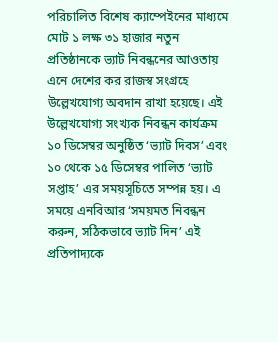পরিচালিত বিশেষ ক্যাম্পেইনের মাধ্যমে মোট ১ লক্ষ ৩১ হাজার নতুন প্রতিষ্ঠানকে ভ্যাট নিবন্ধনের আওতায় এনে দেশের কর রাজস্ব সংগ্রহে উল্লেখযোগ্য অবদান রাখা হয়েছে। এই উল্লেখযোগ্য সংখ্যক নিবন্ধন কার্যক্রম ১০ ডিসেম্বর অনুষ্ঠিত ‘ভ্যাট দিবস’ এবং ১০ থেকে ১৫ ডিসেম্বর পালিত ‘ভ্যাট সপ্তাহ’ এর সময়সূচিতে সম্পন্ন হয়। এ সময়ে এনবিআর ‘সময়মত নিবন্ধন করুন, সঠিকভাবে ভ্যাট দিন’ এই প্রতিপাদ্যকে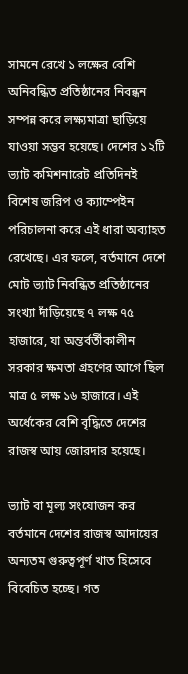সামনে রেখে ১ লক্ষের বেশি অনিবন্ধিত প্রতিষ্ঠানের নিবন্ধন সম্পন্ন করে লক্ষ্যমাত্রা ছাড়িয়ে যাওয়া সম্ভব হয়েছে। দেশের ১২টি ভ্যাট কমিশনারেট প্রতিদিনই বিশেষ জরিপ ও ক্যাম্পেইন পরিচালনা করে এই ধারা অব্যাহত রেখেছে। এর ফলে, বর্তমানে দেশে মোট ভ্যাট নিবন্ধিত প্রতিষ্ঠানের সংখ্যা দাঁড়িয়েছে ৭ লক্ষ ৭৫ হাজারে, যা অন্তর্বর্তীকালীন সরকার ক্ষমতা গ্রহণের আগে ছিল মাত্র ৫ লক্ষ ১৬ হাজারে। এই অর্ধেকের বেশি বৃদ্ধিতে দেশের রাজস্ব আয় জোরদার হয়েছে।

ভ্যাট বা মূল্য সংযোজন কর বর্তমানে দেশের রাজস্ব আদায়ের অন্যতম গুরুত্বপূর্ণ খাত হিসেবে বিবেচিত হচ্ছে। গত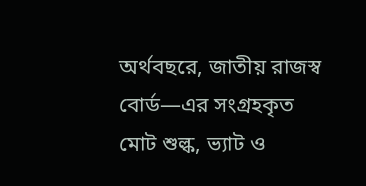অর্থবছরে, জাতীয় রাজস্ব বোর্ড—এর সংগ্রহকৃত মোট শুল্ক, ভ্যাট ও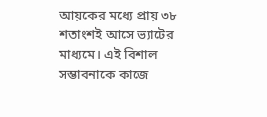আয়কের মধ্যে প্রায় ৩৮ শতাংশই আসে ভ্যাটের মাধ্যমে। এই বিশাল সম্ভাবনাকে কাজে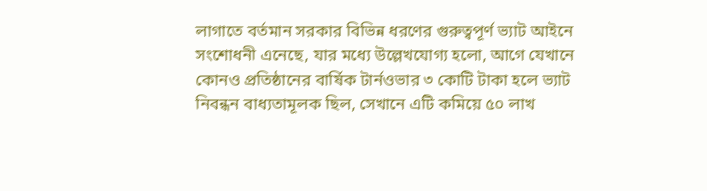লাগাতে বর্তমান সরকার বিভিন্ন ধরণের গুরুত্বপূর্ণ ভ্যাট আইনে সংশোধনী এনেছে, যার মধ্যে উল্লেখযোগ্য হলো, আগে যেখানে কোনও প্রতিষ্ঠানের বার্ষিক টার্নওভার ৩ কোটি টাকা হলে ভ্যাট নিবন্ধন বাধ্যতামূলক ছিল, সেখানে এটি কমিয়ে ৫০ লাখ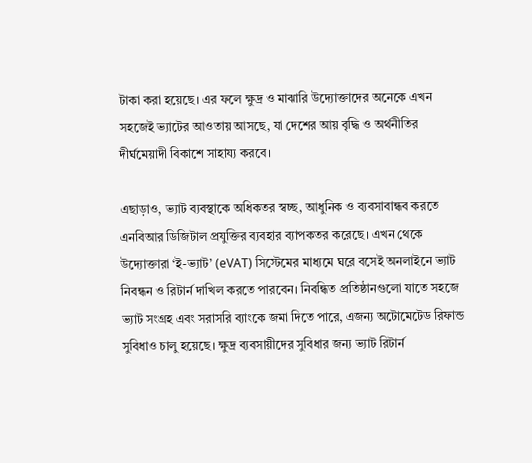টাকা করা হয়েছে। এর ফলে ক্ষুদ্র ও মাঝারি উদ্যোক্তাদের অনেকে এখন সহজেই ভ্যাটের আওতায় আসছে, যা দেশের আয় বৃদ্ধি ও অর্থনীতির দীর্ঘমেয়াদী বিকাশে সাহায্য করবে।

এছাড়াও, ভ্যাট ব্যবস্থাকে অধিকতর স্বচ্ছ, আধুনিক ও ব্যবসাবান্ধব করতে এনবিআর ডিজিটাল প্রযুক্তির ব্যবহার ব্যাপকতর করেছে। এখন থেকে উদ্যোক্তারা ‘ই-ভ্যাট’ (eVAT) সিস্টেমের মাধ্যমে ঘরে বসেই অনলাইনে ভ্যাট নিবন্ধন ও রিটার্ন দাখিল করতে পারবেন। নিবন্ধিত প্রতিষ্ঠানগুলো যাতে সহজে ভ্যাট সংগ্রহ এবং সরাসরি ব্যাংকে জমা দিতে পারে, এজন্য অটোমেটেড রিফান্ড সুবিধাও চালু হয়েছে। ক্ষুদ্র ব্যবসায়ীদের সুবিধার জন্য ভ্যাট রিটার্ন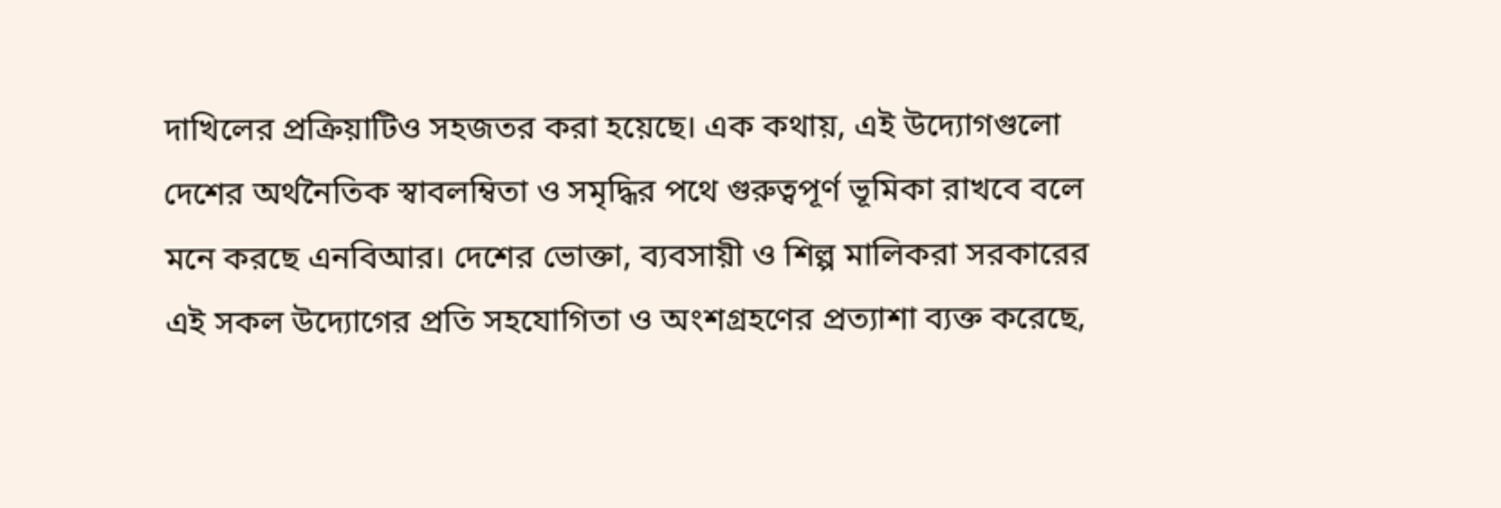দাখিলের প্রক্রিয়াটিও সহজতর করা হয়েছে। এক কথায়, এই উদ্যোগগুলো দেশের অর্থনৈতিক স্বাবলম্বিতা ও সমৃদ্ধির পথে গুরুত্বপূর্ণ ভূমিকা রাখবে বলে মনে করছে এনবিআর। দেশের ভোক্তা, ব্যবসায়ী ও শিল্প মালিকরা সরকারের এই সকল উদ্যোগের প্রতি সহযোগিতা ও অংশগ্রহণের প্রত্যাশা ব্যক্ত করেছে,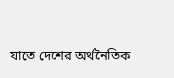যাতে দেশের অর্থনৈতিক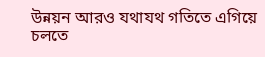উন্নয়ন আরও যথাযথ গতিতে এগিয়ে চলতে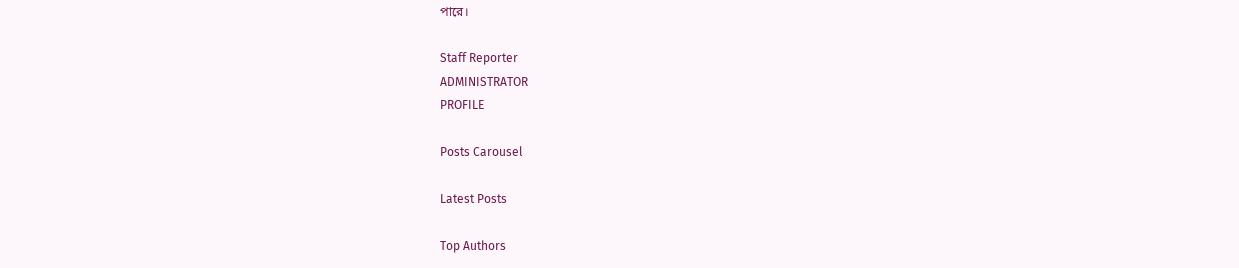পারে।

Staff Reporter
ADMINISTRATOR
PROFILE

Posts Carousel

Latest Posts

Top Authors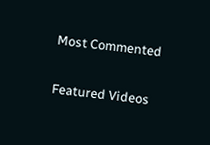Most Commented

Featured Videos